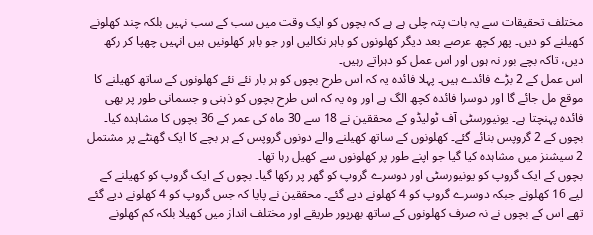مختلف تحقیقات سے یہ بات پتہ چلی ہے ہے کہ بچوں کو ایک وقت میں سب کے سب نہیں بلکہ چند کھلونے کھیلنے کو دیں۔ پھر کچھ عرصے بعد دیگر کھلونوں کو باہر نکالیں اور جو باہر کھلونیں ہیں انہیں چھپا کر رکھ دیں، تاکہ بچے بور نہ ہوں اور اس عمل کو دہراتے رہیں۔
اس عمل کے 2 بڑے فائدے ہیں۔ پہلا فائدہ یہ کہ اس طرح بچوں کو ہر بار نئے نئے کھلونوں کے ساتھ کھیلنے کا موقع مل جائے گا اور دوسرا فائدہ کچھ الگ ہے اور وہ یہ کہ اس طرح بچوں کو ذہنی و جسمانی طور پر بھی فائدہ پہنچتا ہے۔ یونیورسٹی آف ٹولیڈو کے محققین نے 18 سے 30 ماہ کی عمر کے 36 بچوں کا مشاہدہ کیا۔ بچوں کے 2 گروپس بنائے گئے۔ کھلونوں کے ساتھ کھیلنے والے دونوں گروپس کے ہر بچے کا ایک گھنٹے پر مشتمل 2 سیشنز میں مشاہدہ کیا گیا جو اپنے طور پر کھلونوں سے کھیل رہا تھا۔
بچوں کے ایک گروپ کو یونیورسٹی اور دوسرے گروپ کو گھر پر رکھا گیا۔ بچوں کے ایک گروپ کو کھیلنے کے لیے 16 کھلونے جبکہ دوسرے گروپ کو 4 کھلونے دیے گئے۔ محققین نے پایا کہ جس گروپ کو 4 کھلونے دیے گئے تھے اس کے بچوں نے نہ صرف کھلونوں کے ساتھ بھرپور طریقے اور مختلف انداز میں کھیلا بلکہ کم کھلونے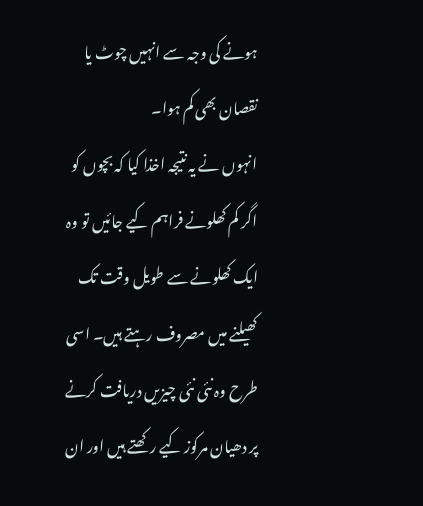ہونے کی وجہ سے انہیں چوٹ یا نقصان بھی کم ہوا۔
انہوں نے یہ نتیجہ اخذا کیا کہ بچوں کو اگر کم کھلونے فراہم کیے جائیں تو وہ ایک کھلونے سے طویل وقت تک کھیلنے میں مصروف رہتے ہیں۔ اسی طرح وہ نئی نئی چیزیں دریافت کرنے پر دھیان مرکوز کیے رکھتے ہیں اور ان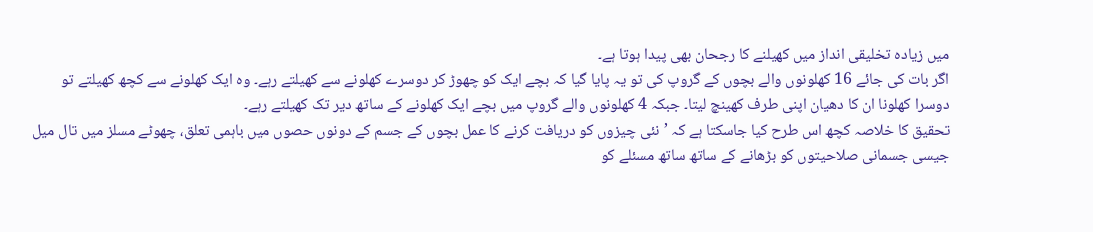میں زیادہ تخلیقی انداز میں کھیلنے کا رجحان بھی پیدا ہوتا ہے۔
اگر بات کی جائے 16 کھلونوں والے بچوں کے گروپ کی تو یہ پایا گیا کہ بچے ایک کو چھوڑ کر دوسرے کھلونے سے کھیلتے رہے۔ وہ ایک کھلونے سے کچھ کھیلتے تو دوسرا کھلونا ان کا دھیان اپنی طرف کھینچ لیتا۔ جبکہ 4 کھلونوں والے گروپ میں بچے ایک کھلونے کے ساتھ دیر تک کھیلتے رہے۔
تحقیق کا خلاصہ کچھ اس طرح کیا جاسکتا ہے کہ ’نئی چیزوں کو دریافت کرنے کا عمل بچوں کے جسم کے دونوں حصوں میں باہمی تعلق، چھوٹے مسلز میں تال میل جیسی جسمانی صلاحیتوں کو بڑھانے کے ساتھ ساتھ مسئلے کو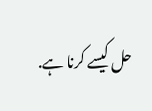حل کیسے کرنا ہے.